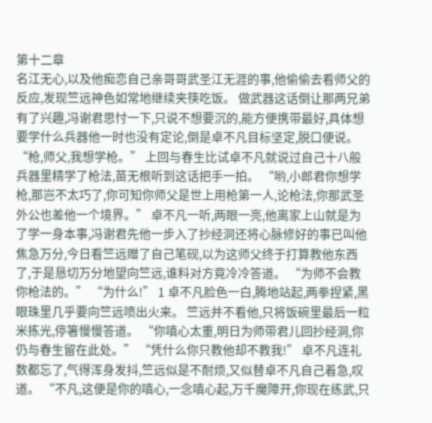第十二章
名江无心,以及他痴恋自己亲哥哥武圣江无涯的事,他偷偷去看师父的反应,发现竺远神色如常地继续夹筷吃饭。 做武器这话倒让那两兄弟有了兴趣,冯谢君思忖一下,只说不想要沉的,能方便携带最好,具体想要学什么兵器他一时也没有定论,倒是卓不凡目标坚定,脱口便说。 “枪,师父,我想学枪。” 上回与春生比试卓不凡就说过自己十八般兵器里精学了枪法,苗无根听到这话把手一拍。 “哟,小郎君你想学枪,那岂不太巧了,你可知你师父是世上用枪第一人,论枪法,你那武圣外公也差他一个境界。” 卓不凡一听,两眼一亮,他离家上山就是为了学一身本事,冯谢君先他一步入了抄经洞还将心脉修好的事已叫他焦急万分,今日看竺远赠了自己笔砚,以为这师父终于打算教他东西了,于是恳切万分地望向竺远,谁料对方竟冷冷答道。 “为师不会教你枪法的。” “为什么!” 1 卓不凡脸色一白,腾地站起,两拳捏紧,黑眼珠里几乎要向竺远喷出火来。 竺远并不看他,只将饭碗里最后一粒米拣光,停箸慢慢答道。 “你嗔心太重,明日为师带君儿回抄经洞,你仍与春生留在此处。” “凭什么你只教他却不教我!” 卓不凡连礼数都忘了,气得浑身发抖,竺远似是不耐烦,又似替卓不凡自己着急,叹道。 “不凡,这便是你的嗔心,一念嗔心起,万千魔障开,你现在练武,只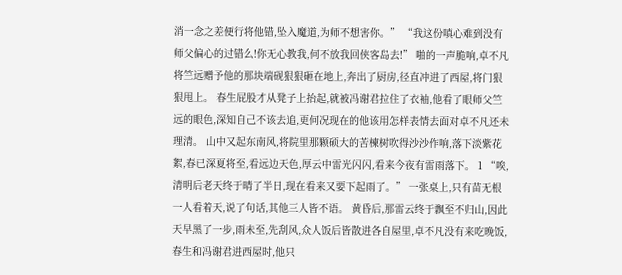消一念之差便行将他错,坠入魔道,为师不想害你。” “我这份嗔心难到没有师父偏心的过错么!你无心教我,何不放我回侠客岛去!” 啪的一声脆响,卓不凡将竺远赠予他的那块端砚狠狠砸在地上,奔出了厨房,径直冲进了西屋,将门狠狠甩上。 春生屁股才从凳子上抬起,就被冯谢君拉住了衣袖,他看了眼师父竺远的眼色,深知自己不该去追,更何况现在的他该用怎样表情去面对卓不凡还未理清。 山中又起东南风,将院里那颗硕大的苦楝树吹得沙沙作响,落下淡紫花絮,春已深夏将至,看远边天色,厚云中雷光闪闪,看来今夜有雷雨落下。 1 “唉,清明后老天终于晴了半日,现在看来又要下起雨了。” 一张桌上,只有苗无根一人看着天,说了句话,其他三人皆不语。 黄昏后,那雷云终于飘至不归山,因此天早黑了一步,雨未至,先刮风,众人饭后皆散进各自屋里,卓不凡没有来吃晚饭,春生和冯谢君进西屋时,他只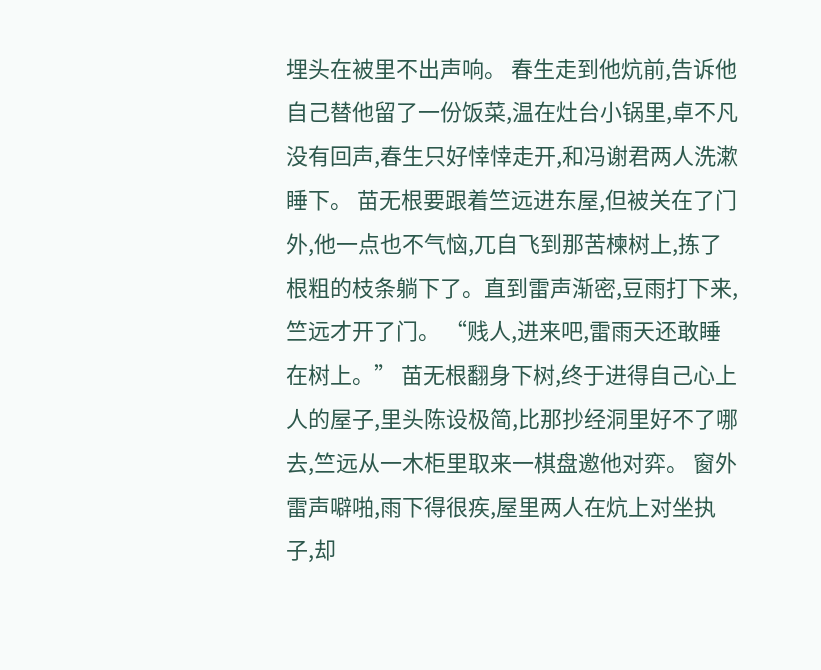埋头在被里不出声响。 春生走到他炕前,告诉他自己替他留了一份饭菜,温在灶台小锅里,卓不凡没有回声,春生只好悻悻走开,和冯谢君两人洗漱睡下。 苗无根要跟着竺远进东屋,但被关在了门外,他一点也不气恼,兀自飞到那苦楝树上,拣了根粗的枝条躺下了。直到雷声渐密,豆雨打下来,竺远才开了门。 “贱人,进来吧,雷雨天还敢睡在树上。” 苗无根翻身下树,终于进得自己心上人的屋子,里头陈设极简,比那抄经洞里好不了哪去,竺远从一木柜里取来一棋盘邀他对弈。 窗外雷声噼啪,雨下得很疾,屋里两人在炕上对坐执子,却